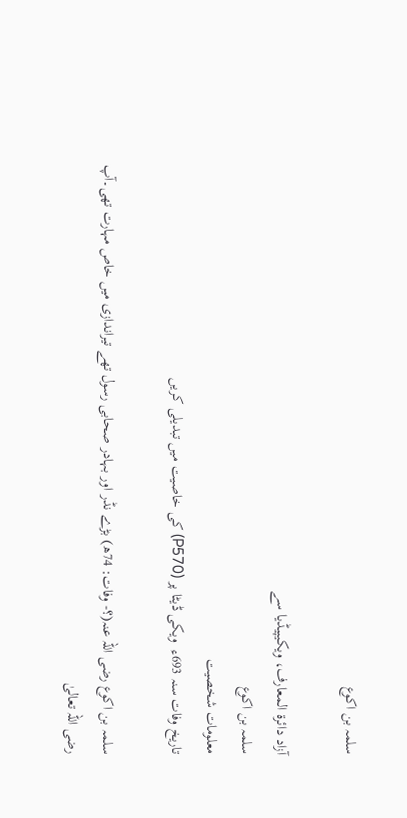سلمہ بن اکوع

آزاد دائرۃ المعارف، ویکیپیڈیا سے
سلمہ بن اکوع
معلومات شخصیت
تاریخ وفات سنہ 693ء  ویکی ڈیٹا پر (P570) کی خاصیت میں تبدیلی کریں

سلمہ بن اکوع رضی اللہ عنہ(؟- وفات: 74ھ) بڑے نڈر اور بہادر صحابی رسول تھے تیراندازی میں خاص مہارت تھی۔آپ رضی اللہ تعالیٰ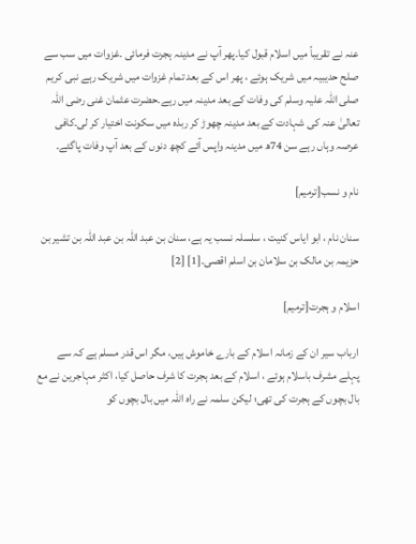عنہ نے تقریباً میں اسلام قبول کیا۔پھر آپ نے مدینہ ہجرت فرمائی ۔غزوات میں سب سے صلح حدیبیہ میں شریک ہوئے ، پھر اس کے بعد تمام غزوات میں شریک رہے نبی کریم صلی اللہ علیہ وسلم کی وفات کے بعد مدینہ میں رہے۔حضرت عثمان غنی رضی اللہ تعالیٰ عنہ کی شہادت کے بعد مدینہ چھوڑ کر ربذہ میں سکونت اختیار کر لی۔کافی عرصہ وہاں رہے سن 74ھ میں مدینہ واپس آئے کچھ دنوں کے بعد آپ وفات پاگئے۔

نام و نسب[ترمیم]

سنان نام ، ابو ایاس کنیت ، سلسلہ نسب یہ ہے، سنان بن عبد اللہ بن عبد اللہ بن تشیر بن حزیمہ بن مالک بن سلامان بن اسلم اقصی۔[1] [2]

اسلام و ہجرت[ترمیم]

ارباب سیر ان کے زمانہ اسلام کے بارے خاموش ہیں، مگر اس قدر مسلم ہے کہ سے پہلے مشرف باسلام ہوئے ، اسلام کے بعد ہجرت کا شرف حاصل کیا، اکثر مہاجرین نے مع بال بچوں کے ہجرت کی تھی؛ لیکن سلمہ نے راہ اللہ میں بال بچوں کو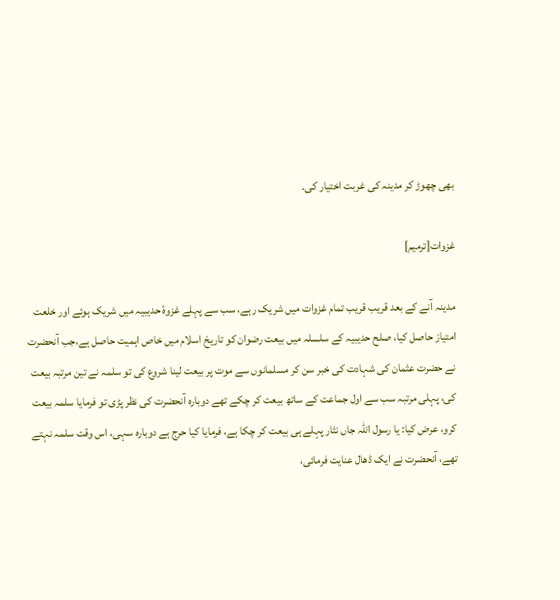بھی چھوڑ کر مدینہ کی غربت اختیار کی۔

غزوات[ترمیم]

مدینہ آنے کے بعد قریب قریب تمام غزوات میں شریک رہے، سب سے پہلے غزوۂ حدیبیہ میں شریک ہوئے اور خلعت امتیاز حاصل کیا، صلح حدیبیہ کے سلسلہ میں بیعت رضوان کو تاریخ اسلام میں خاص اہمیت حاصل ہے،جب آنحضرت نے حضرت عثمان کی شہادت کی خبر سن کر مسلمانوں سے موت پر بیعت لینا شروع کی تو سلمہ نے تین مرتبہ بیعت کی، پہلی مرتبہ سب سے اول جماعت کے ساتھ بیعت کر چکے تھے دوبارہ آنحضرت کی نظر پڑی تو فرمایا سلمہ بیعت کرو، عرض کیا: یا رسول اللہ جاں نثار پہلے ہی بیعت کر چکا ہے، فرمایا کیا حرج ہے دوبارہ سہی، اس وقت سلمہ نہتے تھے، آنحضرت نے ایک ڈھال عنایت فرمائی،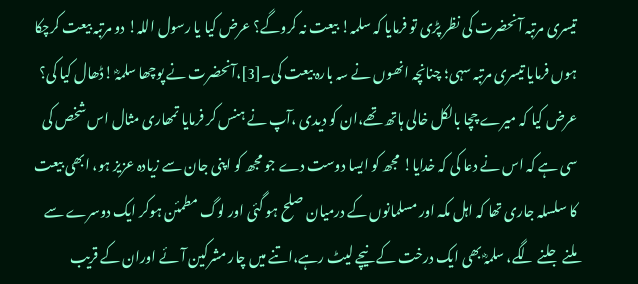تیسری مرتبہ آنحضرت کی نظر پڑی تو فرمایا کہ سلمہ! بیعت نہ کروگے؟ عرض کیا یا رسول اللہ! دو مرتبہ بیعت کرچکا ہوں فرمایا تیسری مرتبہ سہی؛ چنانچہ انھوں نے سہ بارہ بیعت کی۔[3]،آنحضرت نے پوچھا سلمہؓ !ڈھال کیا کی؟ عرض کیا کہ میرے چچا بالکل خالی ہاتھ تھے،ان کو دیدی ،آپ نے ہنس کر فرمایا تمھاری مثال اس شخص کی سی ہے کہ اس نے دعا کی کہ خدایا! مجھ کو ایسا دوست دے جو مجھ کو اپنی جان سے زیادہ عزیز ہو، ابھی بیعت کا سلسلہ جاری تھا کہ اہل مکہ اور مسلمانوں کے درمیان صلح ہو گئی اور لوگ مطمئن ہوکر ایک دوسرے سے ملنے جلنے لگے، سلمہؓ بھی ایک درخت کے نیچے لیٹ رہے،اتنے میں چار مشرکین آئے اوران کے قریب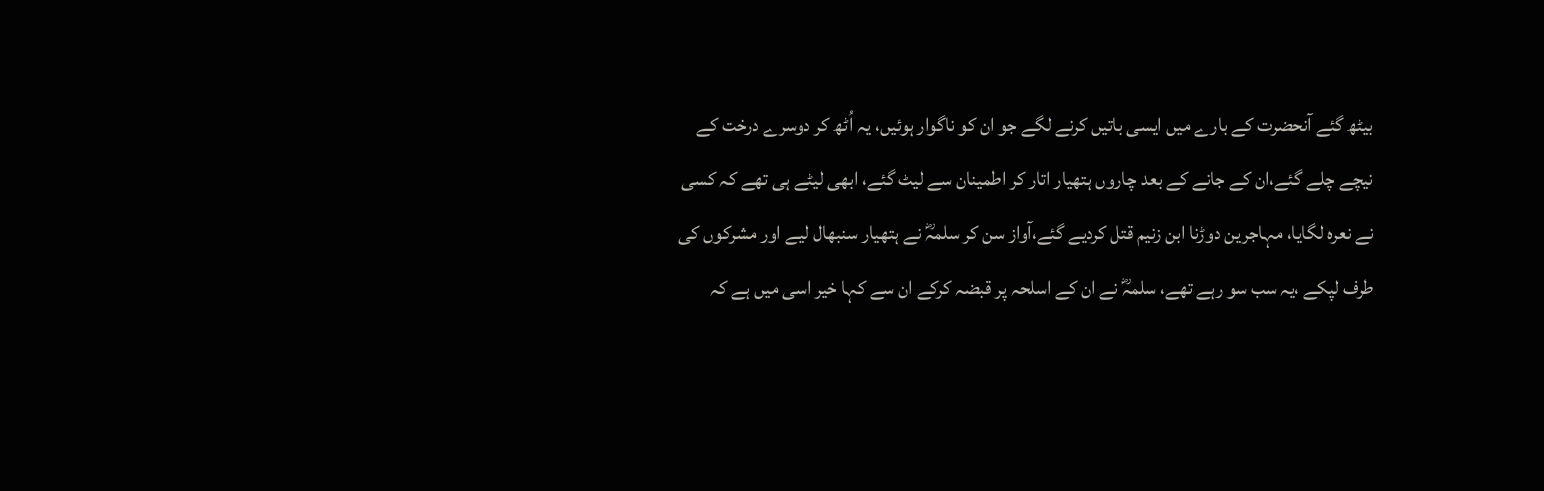بیٹھ گئے آنحضرت کے بارے میں ایسی باتیں کرنے لگے جو ان کو ناگوار ہوئیں، یہ اُٹھ کر دوسرے درخت کے نیچے چلے گئے،ان کے جانے کے بعد چاروں ہتھیار اتار کر اطمینان سے لیٹ گئے، ابھی لیٹے ہی تھے کہ کسی نے نعرہ لگایا، مہاجرین دوڑنا ابن زنیم قتل کردیے گئے،آواز سن کر سلمہؓ نے ہتھیار سنبھال لیے اور مشرکوں کی طرف لپکے ،یہ سب سو رہے تھے، سلمہؓ نے ان کے اسلحہ پر قبضہ کرکے ان سے کہا خیر اسی میں ہے کہ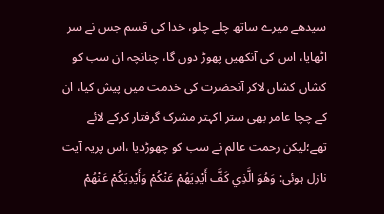سیدھے میرے ساتھ چلے چلو، خدا کی قسم جس نے سر اٹھایا، اس کی آنکھیں پھوڑ دوں گا، چنانچہ ان سب کو کشاں کشاں لاکر آنحضرت کی خدمت میں پیش کیا، ان کے چچا عامر بھی ستر اکہتر مشرک گرفتار کرکے لائے تھے؛لیکن رحمت عالم نے سب کو چھوڑدیا ،اس پریہ آیت نازل ہوئی: وَهُوَ الَّذِي كَفَّ أَيْدِيَهُمْ عَنْكُمْ وَأَيْدِيَكُمْ عَنْهُمْ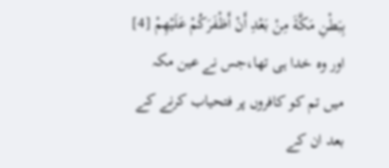بِبَطْنِ مَكَّةَ مِنْ بَعْدِ أَنْ أَظْفَرَكُمْ عَلَيْهِمْ [4] اور وہ خدا ہی تھا،جس نے عین مکہ میں تم کو کافروں پر فتحیاب کرنے کے بعد ان کے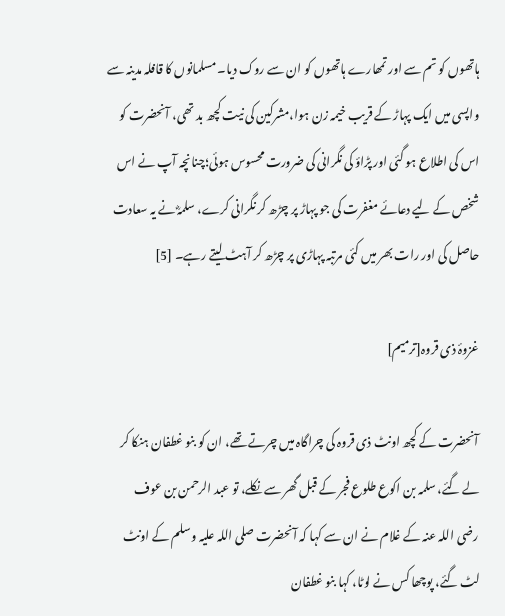ہاتھوں کو تم سے اور تمھارے ہاتھوں کو ان سے روک دیا۔ مسلمانوں کا قافلہ مدینہ سے واپسی میں ایک پہاڑ کے قریب خیمہ زن ہوا،مشرکین کی نیت کچھ بد تھی، آنحضرت کو اس کی اطلاع ہو گئی اور پڑاؤ کی نگرانی کی ضرورت محسوس ہوئی؛چنانچہ آپ نے اس شخص کے لیے دعائے مغفرت کی جو پہاڑ پر چڑھ کر نگرانی کرے، سلمہؓ نے یہ سعادت حاصل کی اور رات بھر میں کئی مرتبہ پہاڑی پر چڑھ کر آہٹ لیتے رہے۔ [5]

غزوۂ ذی قروہ[ترمیم]

آنحضرت کے کچھ اونٹ ذی قروہ کی چراگاہ میں چرتے تھے، ان کو بنو غطفان ہنکا کر لے گئے، سلمہ بن اکوع طلوع فجر کے قبل گھر سے نکلے، تو عبد الرحمن بن عوف رضی اللہ عنہ کے غلام نے ان سے کہا کہ آنحضرت صلی اللہ علیہ وسلم کے اونٹ لٹ گئے، پوچھا کس نے لوٹا، کہا بنو غطفان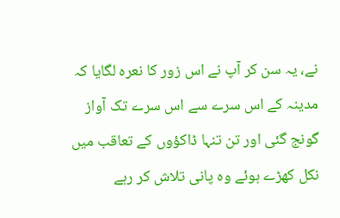نے، یہ سن کر آپ نے اس زور کا نعرہ لگایا کہ مدینہ کے اس سرے سے اس سرے تک آواز گونج گئی اور تن تنہا ڈاکؤوں کے تعاقب میں نکل کھڑے ہوئے وہ پانی تلاش کر رہے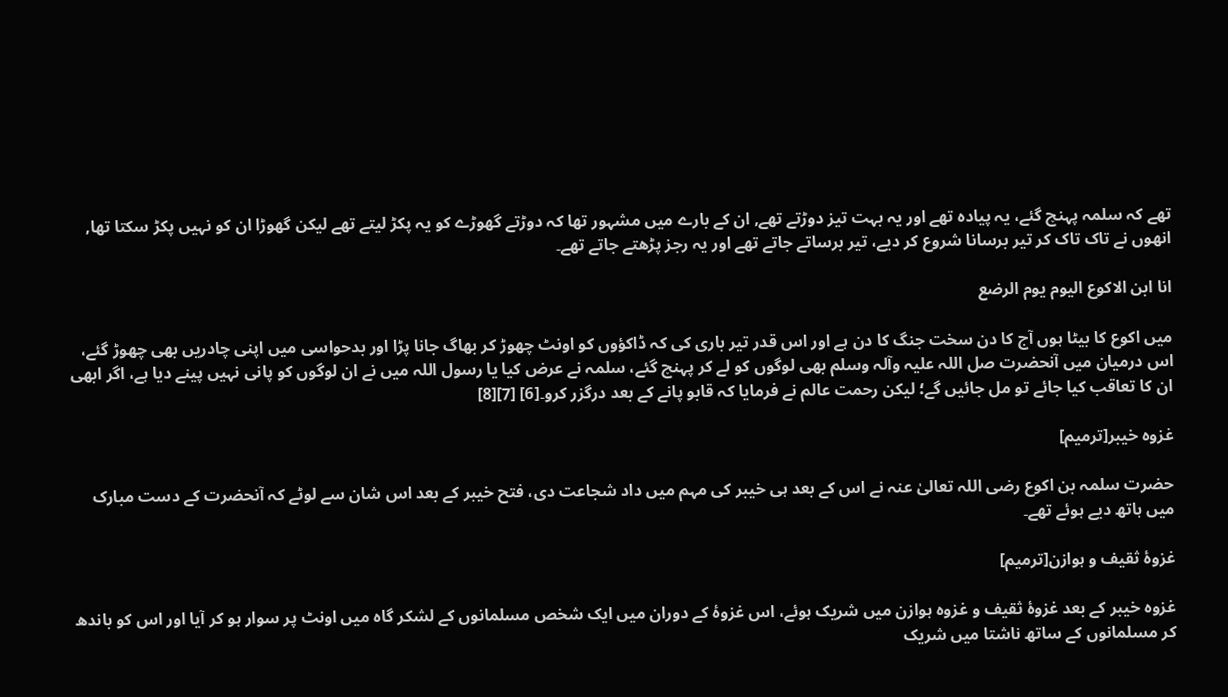تھے کہ سلمہ پہنچ گئے، یہ پیادہ تھے اور یہ بہت تیز دوڑتے تھے, ان کے بارے میں مشہور تھا کہ دوڑتے گھوڑے کو یہ پکڑ لیتے تھے لیکن گھوڑا ان کو نہیں پکڑ سکتا تھا, انھوں نے تاک تاک کر تیر برسانا شروع کر دیے، تیر برساتے جاتے تھے اور یہ رجز پڑھتے جاتے تھے۔

انا ابن الاکوع الیوم یوم الرضع

میں اکوع کا بیٹا ہوں آج کا دن سخت جنگ کا دن ہے اور اس قدر تیر باری کی کہ ڈاکؤوں کو اونٹ چھوڑ کر بھاگ جانا پڑا اور بدحواسی میں اپنی چادریں بھی چھوڑ گئے، اس درمیان میں آنحضرت صل اللہ علیہ وآلہ وسلم بھی لوگوں کو لے کر پہنچ گئے، سلمہ نے عرض کیا یا رسول اللہ میں نے ان لوگوں کو پانی نہیں پینے دیا ہے، اگر ابھی ان کا تعاقب کیا جائے تو مل جائیں گے؛ لیکن رحمت عالم نے فرمایا کہ قابو پانے کے بعد درگزر کرو۔[6] [7][8]

غزوہ خیبر[ترمیم]

حضرت سلمہ بن اکوع رضی اللہ تعالیٰ عنہ نے اس کے بعد ہی خیبر کی مہم میں داد شجاعت دی، فتح خیبر کے بعد اس شان سے لوٹے کہ آنحضرت کے دست مبارک میں ہاتھ دیے ہوئے تھے۔

غزوۂ ثقیف و ہوازن[ترمیم]

غزوہ خیبر کے بعد غزوۂ ثقیف و غزوہ ہوازن میں شریک ہوئے، اس غزوۂ کے دوران میں ایک شخص مسلمانوں کے لشکر گاہ میں اونٹ پر سوار ہو کر آیا اور اس کو باندھ کر مسلمانوں کے ساتھ ناشتا میں شریک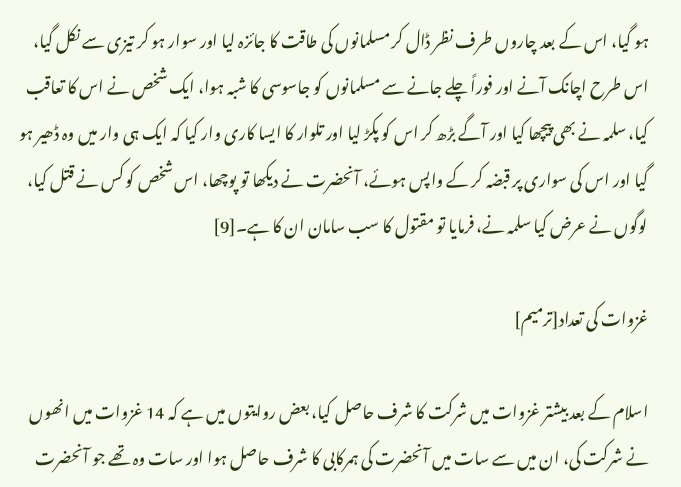ہو گیا، اس کے بعد چاروں طرف نظر ڈال کر مسلمانوں کی طاقت کا جائزہ لیا اور سوار ہو کر تیزی سے نکل گیا، اس طرح اچانک آنے اور فوراً چلے جانے سے مسلمانوں کو جاسوسی کا شبہ ہوا، ایک شخص نے اس کا تعاقب کیا، سلمہ نے بھی پیچھا کیا اور آگے بڑھ کر اس کو پکڑ لیا اور تلوار کا ایسا کاری وار کیا کہ ایک ہی وار میں وہ ڈھیر ہو گیا اور اس کی سواری پر قبضہ کر کے واپس ہوئے، آنحضرت نے دیکھا تو پوچھا، اس شخص کو کس نے قتل کیا، لوگوں نے عرض کیا سلمہ نے، فرمایا تو مقتول کا سب سامان ان کا ہے۔[9]

غزوات کی تعداد[ترمیم]

اسلام کے بعد بیشتر غزوات میں شرکت کا شرف حاصل کیا، بعض روایتوں میں ہے کہ 14 غزوات میں انھوں نے شرکت کی، ان میں سے سات میں آنحضرت کی ہمرکابی کا شرف حاصل ہوا اور سات وہ تھے جو آنحضرت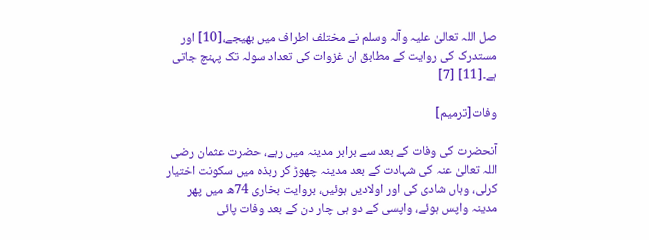صل اللہ تعالیٰ علیہ وآلہ وسلم نے مختلف اطراف میں بھیجے،[10] اور مستدرک کی روایت کے مطابق ان غزوات کی تعداد سولہ تک پہنچ جاتی ہے۔[11] [7]

وفات[ترمیم]

آنحضرت کی وفات کے بعد سے برابر مدینہ میں رہے، حضرت عثمان رضی اللہ تعالیٰ عنہ کی شہادت کے بعد مدینہ چھوڑ کر ربذہ میں سکونت اختیار کرلی، وہاں شادی کی اور اولادیں ہوئیں، بروایت بخاری 74ھ میں پھر مدینہ واپس ہوئے، واپسی کے دو ہی چار دن کے بعد وفات پائی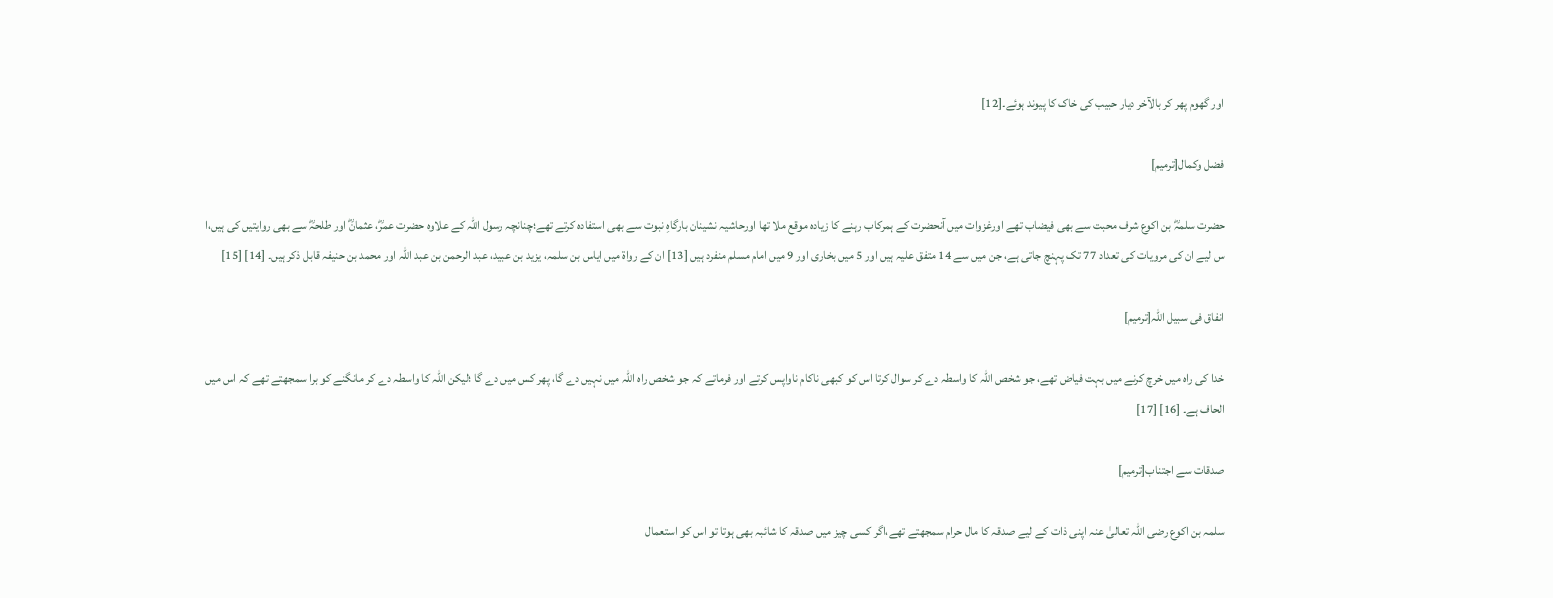اور گھوم پھر کر بالآخر دیار حبیب کی خاک کا پیوند ہوئے۔[12]

فضل وکمال[ترمیم]

حضرت سلمہؓ بن اکوع شرف محبت سے بھی فیضاب تھے اورغزوات میں آنحضرت کے ہمرکاب رہنے کا زیادہ موقع ملا تھا اورحاشیہ نشینان بارگاہِ نبوت سے بھی استفادہ کرتے تھے؛چنانچہ رسول اللہ کے علاوہ حضرت عمرؓ، عثمانؓ اور طلحہؓ سے بھی روایتیں کی ہیں،ا س لیے ان کی مرویات کی تعداد 77 تک پہنچ جاتی ہے، جن میں سے 14 متفق علیہ ہیں اور 5 میں بخاری اور 9 میں امام مسلم منفرد ہیں [13] ان کے رواۃ میں ایاس بن سلمہ، یزید بن عبید، عبد الرحمن بن عبد اللہ اور محمد بن حنیفہ قابل ذکر ہیں۔ [14] [15]

انفاق فی سبیل اللہ[ترمیم]

خدا کی راہ میں خرچ کرنے میں بہت فیاض تھے، جو شخص اللہ کا واسطہ دے کر سوال کرتا اس کو کبھی ناکام ناواپس کرتے اور فرماتے کہ جو شخص راہ اللہ میں نہیں دے گا، پھر کس میں دے گا ؛لیکن اللہ کا واسطہ دے کر مانگنے کو برا سمجھتے تھے کہ اس میں الحاف ہے۔ [16] [17]

صدقات سے اجتناب[ترمیم]

سلمہ بن اکوع رضی اللہ تعالیٰ عنہ اپنی ذات کے لیے صدقہ کا مال حرام سمجھتے تھے،اگر کسی چیز میں صدقہ کا شائبہ بھی ہوتا تو اس کو استعمال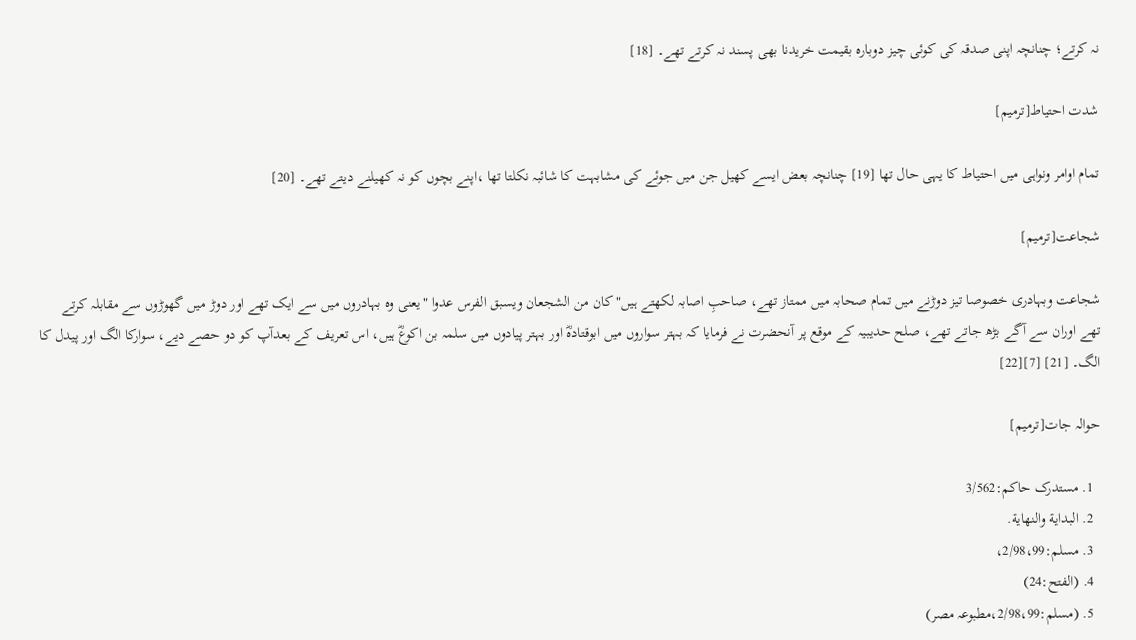نہ کرتے؛ چنانچہ اپنی صدقہ کی کوئی چیز دوبارہ بقیمت خریدنا بھی پسند نہ کرتے تھے۔ [18]

شدت احتیاط[ترمیم]

تمام اوامر ونواہی میں احتیاط کا یہی حال تھا [19] چنانچہ بعض ایسے کھیل جن میں جوئے کی مشابہت کا شائبہ نکلتا تھا ،اپنے بچوں کو نہ کھیلنے دیتے تھے۔ [20]

شجاعت[ترمیم]

شجاعت وبہادری خصوصا تیز دوڑنے میں تمام صحابہ میں ممتاز تھے، صاحبِ اصابہ لکھتے ہیں"کان من الشجعان ویسبق الفرس عدوا "یعنی وہ بہادروں میں سے ایک تھے اور دوڑ میں گھوڑوں سے مقابلہ کرتے تھے اوران سے آگے بڑھ جاتے تھے، صلح حدیبیہ کے موقع پر آنحضرت نے فرمایا کہ بہتر سواروں میں ابوقتادہؓ اور بہتر پیادوں میں سلمہ بن اکوعؓ ہیں، اس تعریف کے بعدآپ کو دو حصے دیے، سوارکا الگ اور پیدل کا الگ۔ [21] [7][22]

حوالہ جات[ترمیم]

  1. مستدرک حاکم:3/562
  2. البداية والنهاية.
  3. مسلم:2/98،99،
  4. (الفتح:24)
  5. (مسلم:2/98،99،مطبوعہ مصر)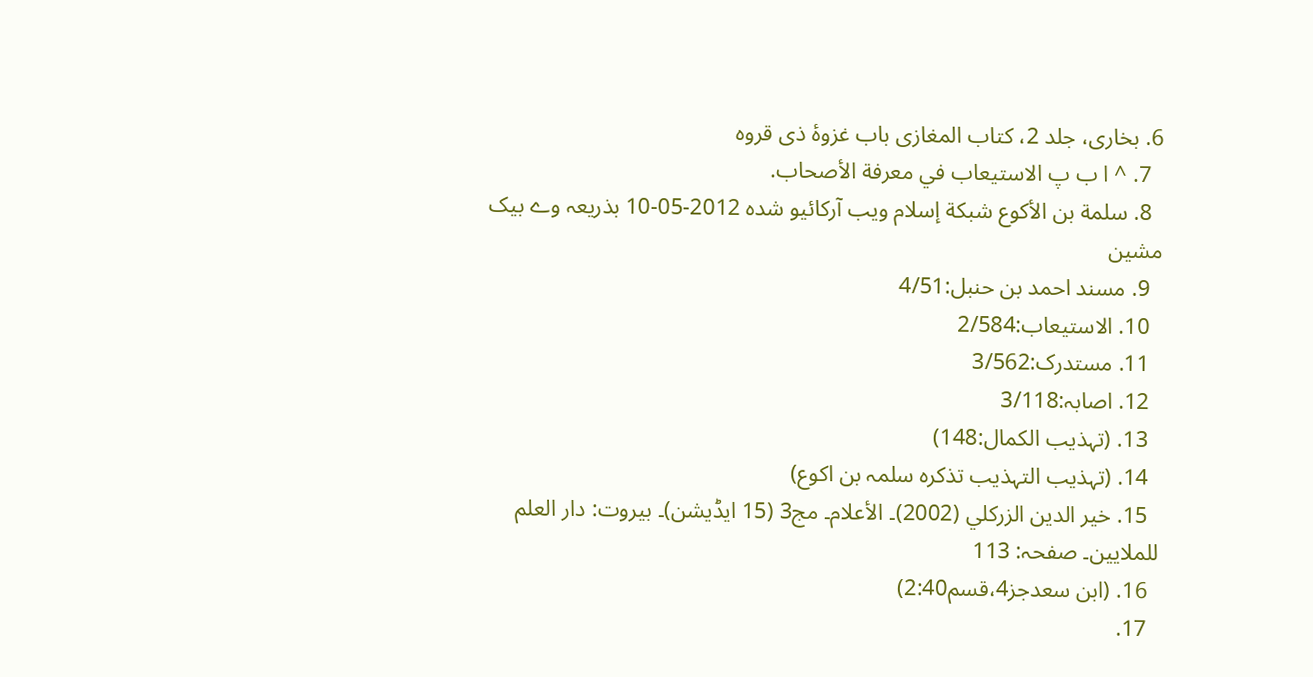6. بخاری، جلد 2، کتاب المغازی باب غزوۂ ذی قروہ
  7. ^ ا ب پ الاستيعاب في معرفة الأصحاب.
  8. سلمة بن الأكوع شبكة إسلام ويب آرکائیو شدہ 2012-05-10 بذریعہ وے بیک مشین
  9. مسند احمد بن حنبل:4/51
  10. الاستیعاب:2/584
  11. مستدرک:3/562
  12. اصابہ:3/118
  13. (تہذیب الکمال:148)
  14. (تہذیب التہذیب تذکرہ سلمہ بن اکوع)
  15. خير الدين الزركلي (2002)۔ الأعلام۔ مج3 (15 ایڈیشن)۔ بيروت: دار العلم للملايين۔ صفحہ: 113
  16. (ابن سعدجز4،قسم2:40)
  17.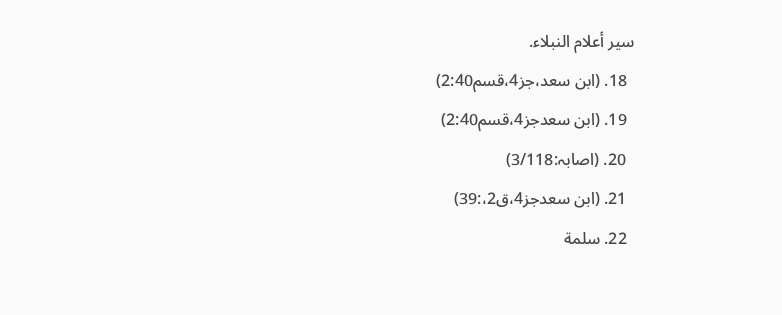سير أعلام النبلاء.
  18. (ابن سعد،جز4،قسم2:40)
  19. (ابن سعدجز4،قسم2:40)
  20. (اصابہ:3/118)
  21. (ابن سعدجز4،ق2،:39)
  22. سلمة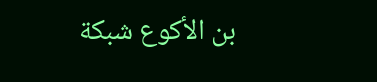بن الأكوع شبكة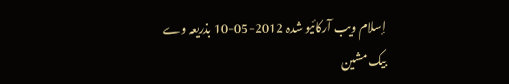إسلام ويب آرکائیو شدہ 2012-05-10 بذریعہ وے بیک مشین